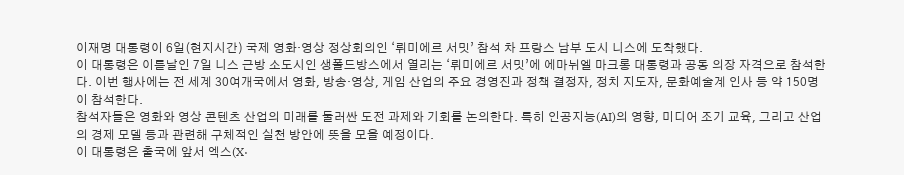이재명 대통령이 6일(현지시간) 국제 영화·영상 정상회의인 ‘뤼미에르 서밋’ 참석 차 프랑스 남부 도시 니스에 도착했다.
이 대통령은 이튿날인 7일 니스 근방 소도시인 생폴드방스에서 열리는 ‘뤼미에르 서밋’에 에마뉘엘 마크롱 대통령과 공동 의장 자격으로 참석한다. 이번 행사에는 전 세계 30여개국에서 영화, 방송·영상, 게임 산업의 주요 경영진과 정책 결정자, 정치 지도자, 문화예술계 인사 등 약 150명이 참석한다.
참석자들은 영화와 영상 콘텐츠 산업의 미래를 둘러싼 도전 과제와 기회를 논의한다. 특히 인공지능(AI)의 영향, 미디어 조기 교육, 그리고 산업의 경제 모델 등과 관련해 구체적인 실천 방안에 뜻을 모을 예정이다.
이 대통령은 출국에 앞서 엑스(X·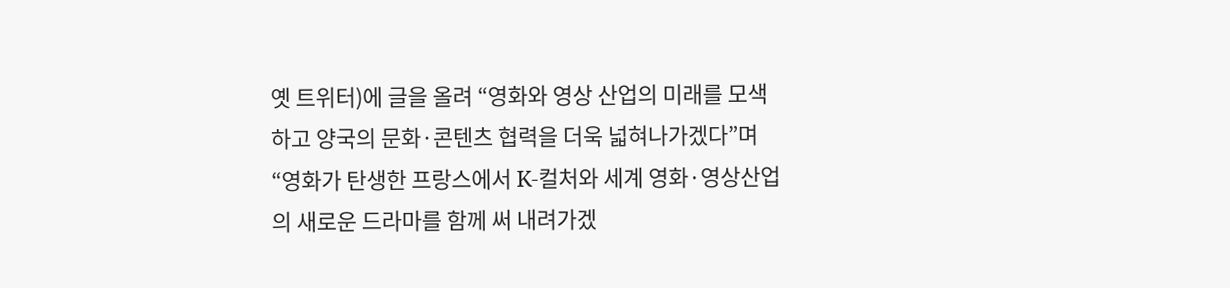옛 트위터)에 글을 올려 “영화와 영상 산업의 미래를 모색하고 양국의 문화·콘텐츠 협력을 더욱 넓혀나가겠다”며 “영화가 탄생한 프랑스에서 K-컬처와 세계 영화·영상산업의 새로운 드라마를 함께 써 내려가겠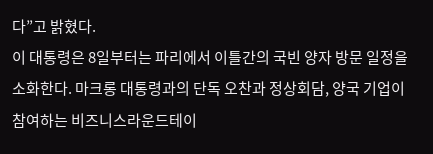다”고 밝혔다.
이 대통령은 8일부터는 파리에서 이틀간의 국빈 양자 방문 일정을 소화한다. 마크롱 대통령과의 단독 오찬과 정상회담, 양국 기업이 참여하는 비즈니스라운드테이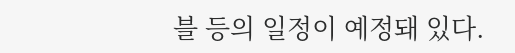블 등의 일정이 예정돼 있다.